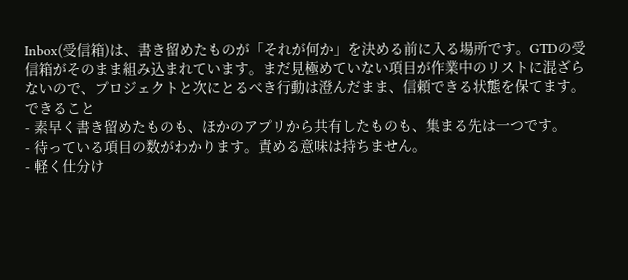Inbox(受信箱)は、書き留めたものが「それが何か」を決める前に入る場所です。GTDの受信箱がそのまま組み込まれています。まだ見極めていない項目が作業中のリストに混ざらないので、プロジェクトと次にとるべき行動は澄んだまま、信頼できる状態を保てます。
できること
- 素早く書き留めたものも、ほかのアプリから共有したものも、集まる先は一つです。
- 待っている項目の数がわかります。責める意味は持ちません。
- 軽く仕分け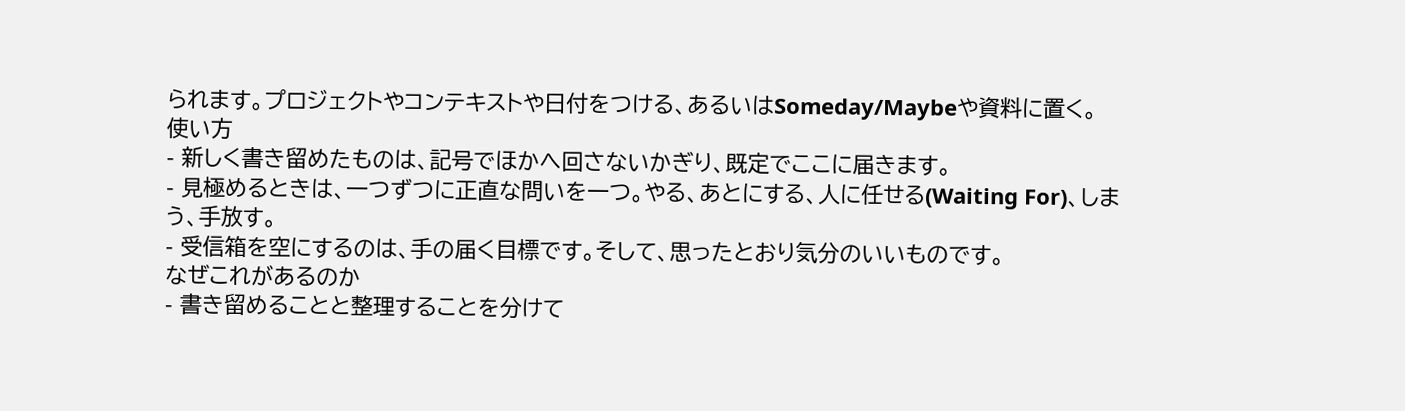られます。プロジェクトやコンテキストや日付をつける、あるいはSomeday/Maybeや資料に置く。
使い方
- 新しく書き留めたものは、記号でほかへ回さないかぎり、既定でここに届きます。
- 見極めるときは、一つずつに正直な問いを一つ。やる、あとにする、人に任せる(Waiting For)、しまう、手放す。
- 受信箱を空にするのは、手の届く目標です。そして、思ったとおり気分のいいものです。
なぜこれがあるのか
- 書き留めることと整理することを分けて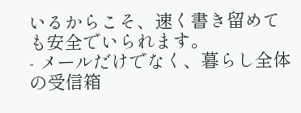いるからこそ、速く書き留めても安全でいられます。
- メールだけでなく、暮らし全体の受信箱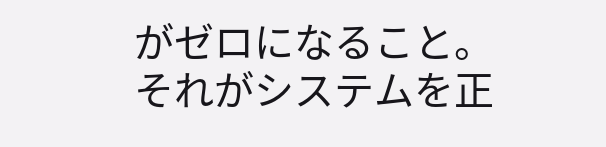がゼロになること。それがシステムを正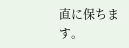直に保ちます。